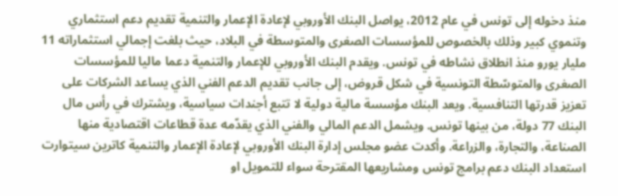منذ دخوله إلى تونس في عام 2012، يواصل البنك الأوروبي لإعادة الإعمار والتنمية تقديم دعم استثماري وتنموي كبير وذلك بالخصوص للمؤسسات الصغرى والمتوسطة في البلاد، حيث بلغت إجمالي استثماراته 11 مليار يورو منذ انطلاق نشاطه في تونس. ويقدم البنك الأوروبي للإعمار والتنمية دعما ماليا للمؤسسات الصغرى والمتوسّطة التونسية في شكل قروض، إلى جانب تقديم الدعم الفني الذي يساعد الشركات على تعزيز قدرتها التنافسية. ويعد البنك مؤسسة مالية دولية لا تتبع أجندات سياسية، ويشترك في رأس مال البنك 77 دولة، من بينها تونس. ويشمل الدعم المالي والفني الذي يقدّمه عدة قطاعات اقتصادية منها الصناعة، والتجارة، والزراعة. وأكدت عضو مجلس إدارة البنك الأوروبي لإعادة الإعمار والتنمية كاترين سيتوارت استعداد البنك دعم برامج تونس ومشاريعها المقترحة سواء للتمويل او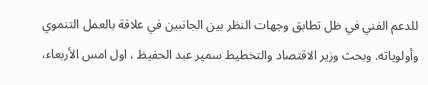للدعم الفني في ظل تطابق وجهات النظر بين الجانبين في علاقة بالعمل التنموي وأولوياته. وبحث وزير الاقتصاد والتخطيط سمير عبد الحفيظ ، اول امس الأربعاء،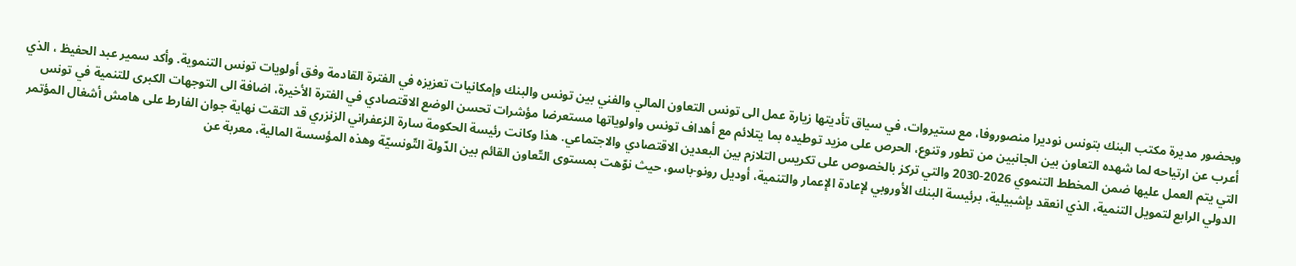وبحضور مديرة مكتب البنك بتونس نوديرا منصوروفا، مع ستيروات، في سياق تأديتها زيارة عمل الى تونس التعاون المالي والفني بين تونس والبنك وإمكانيات تعزيزه في الفترة القادمة وفق أولويات تونس التنموية. وأكد سمير عبد الحفيظ ، الذي أعرب عن ارتياحه لما شهده التعاون بين الجانبين من تطور وتنوع، الحرص على مزيد توطيده بما يتلائم مع أهداف تونس واولوياتها مستعرضا مؤشرات تحسن الوضع الاقتصادي في الفترة الأخيرة، اضافة الى التوجهات الكبرى للتنمية في تونس التي يتم العمل عليها ضمن المخطط التنموي 2026-2030 والتي تركز بالخصوص على تكريس التلازم بين البعدين الاقتصادي والاجتماعي. هذا وكانت رئيسة الحكومة سارة الزعفراني الزنزري قد التقت نهاية جوان الفارط على هامش أشغال المؤتمر الدولي الرابع لتمويل التنمية، الذي انعقد بإشبيلية، برئيسة البنك الأوروبي لإعادة الإعمار والتنمية، أوديل رونو-باسو، حيث نوّهت بمستوى التّعاون القائم بين الدّولة التّونسيّة وهذه المؤسسة المالية، معربة عن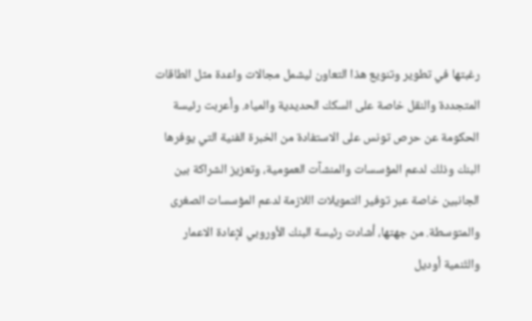رغبتها في تطوير وتنويع هذا التعاون ليشمل مجالات واعدة مثل الطاقات المتجددة والنقل خاصة على السكك الحديدية والمياه. وأعربت رئيسة الحكومة عن حرص تونس على الاستفادة من الخبرة الفنية التي يوفرها البنك وذلك لدعم المؤسسات والمنشآت العمومية، وتعزيز الشراكة بين الجانبين خاصة عبر توفير التمويلات اللازمة لدعم المؤسسات الصغرى والمتوسطة. من جهتها، أشادت رئيسة البنك الأوروبي لإعادة الاعمار والتّنمية أوديل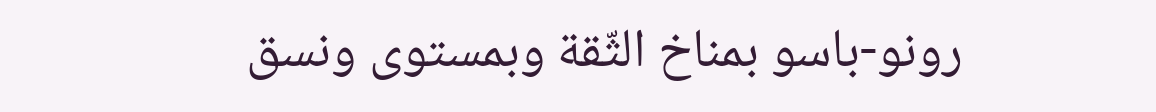رونو-باسو بمناخ الثّقة وبمستوى ونسق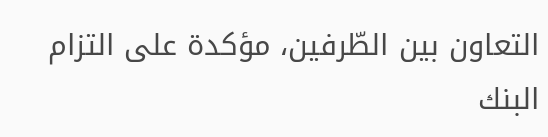التعاون بين الطّرفين، مؤكدة على التزام البنك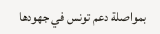بمواصلة دعم تونس في جهودها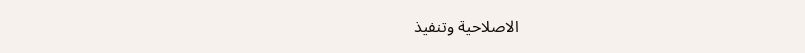الاصلاحية وتنفيذ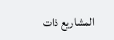المشاريع ذات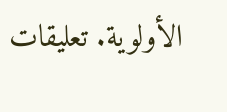الأولوية. تعليقات